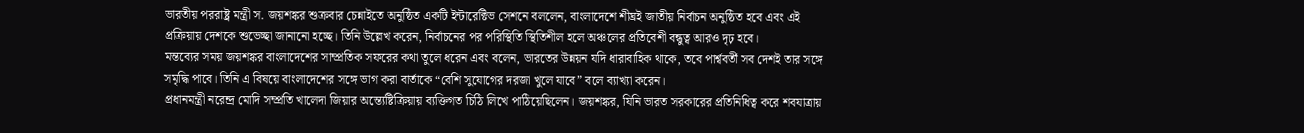ভারতীয় পররাষ্ট্র মন্ত্রী স. জয়শঙ্কর শুক্রবার চেন্নাইতে অনুষ্ঠিত একটি ইন্টারেক্টিভ সেশনে বললেন, বাংলাদেশে শীঘ্রই জাতীয় নির্বাচন অনুষ্ঠিত হবে এবং এই প্রক্রিয়ায় দেশকে শুভেচ্ছা জানানো হচ্ছে। তিনি উল্লেখ করেন, নির্বাচনের পর পরিস্থিতি স্থিতিশীল হলে অঞ্চলের প্রতিবেশী বন্ধুত্ব আরও দৃঢ় হবে।
মন্তব্যের সময় জয়শঙ্কর বাংলাদেশের সাম্প্রতিক সফরের কথা তুলে ধরেন এবং বলেন, ভারতের উন্নয়ন যদি ধারাবাহিক থাকে, তবে পার্শ্ববর্তী সব দেশই তার সঙ্গে সমৃদ্ধি পাবে। তিনি এ বিষয়ে বাংলাদেশের সঙ্গে ভাগ করা বার্তাকে “বেশি সুযোগের দরজা খুলে যাবে” বলে ব্যাখ্যা করেন।
প্রধানমন্ত্রী নরেন্দ্র মোদি সম্প্রতি খালেদা জিয়ার অন্ত্যেষ্টিক্রিয়ায় ব্যক্তিগত চিঠি লিখে পাঠিয়েছিলেন। জয়শঙ্কর, যিনি ভারত সরকারের প্রতিনিধিত্ব করে শবযাত্রায়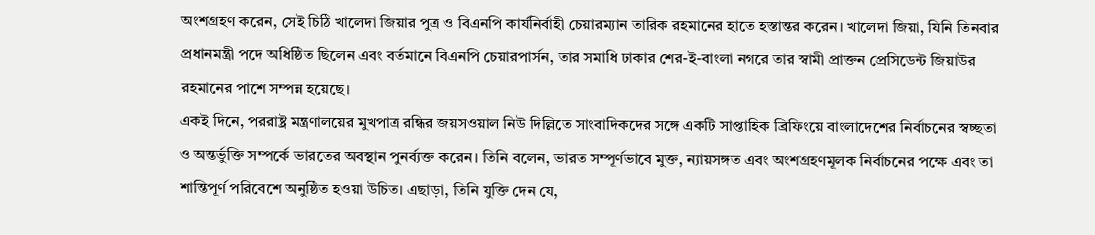অংশগ্রহণ করেন, সেই চিঠি খালেদা জিয়ার পুত্র ও বিএনপি কার্যনির্বাহী চেয়ারম্যান তারিক রহমানের হাতে হস্তান্তর করেন। খালেদা জিয়া, যিনি তিনবার প্রধানমন্ত্রী পদে অধিষ্ঠিত ছিলেন এবং বর্তমানে বিএনপি চেয়ারপার্সন, তার সমাধি ঢাকার শের-ই-বাংলা নগরে তার স্বামী প্রাক্তন প্রেসিডেন্ট জিয়াউর রহমানের পাশে সম্পন্ন হয়েছে।
একই দিনে, পররাষ্ট্র মন্ত্রণালয়ের মুখপাত্র রন্ধির জয়সওয়াল নিউ দিল্লিতে সাংবাদিকদের সঙ্গে একটি সাপ্তাহিক ব্রিফিংয়ে বাংলাদেশের নির্বাচনের স্বচ্ছতা ও অন্তর্ভুক্তি সম্পর্কে ভারতের অবস্থান পুনর্ব্যক্ত করেন। তিনি বলেন, ভারত সম্পূর্ণভাবে মুক্ত, ন্যায়সঙ্গত এবং অংশগ্রহণমূলক নির্বাচনের পক্ষে এবং তা শান্তিপূর্ণ পরিবেশে অনুষ্ঠিত হওয়া উচিত। এছাড়া, তিনি যুক্তি দেন যে,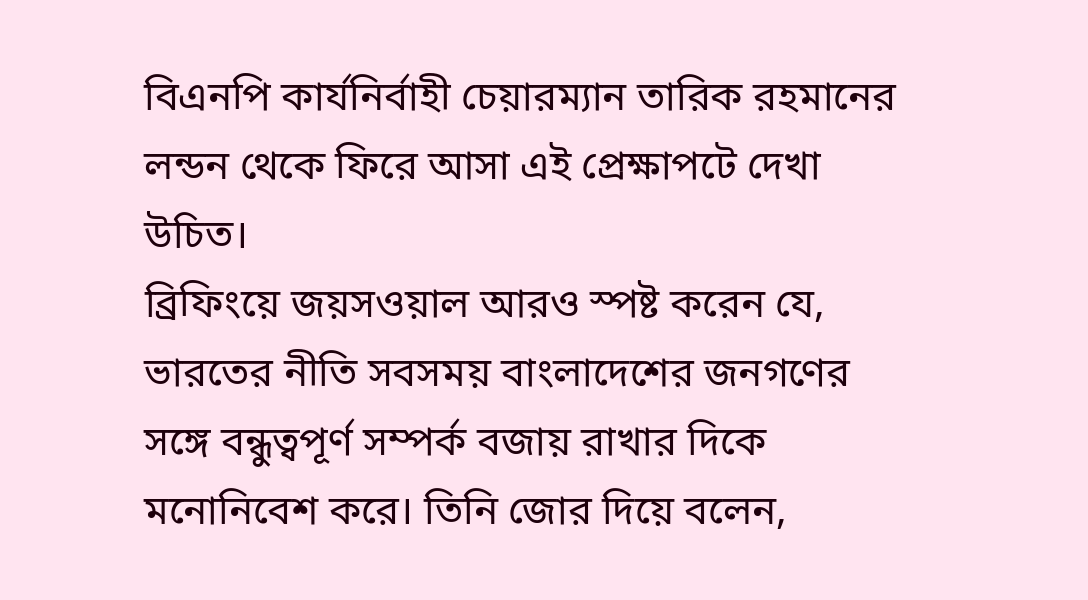বিএনপি কার্যনির্বাহী চেয়ারম্যান তারিক রহমানের লন্ডন থেকে ফিরে আসা এই প্রেক্ষাপটে দেখা উচিত।
ব্রিফিংয়ে জয়সওয়াল আরও স্পষ্ট করেন যে, ভারতের নীতি সবসময় বাংলাদেশের জনগণের সঙ্গে বন্ধুত্বপূর্ণ সম্পর্ক বজায় রাখার দিকে মনোনিবেশ করে। তিনি জোর দিয়ে বলেন,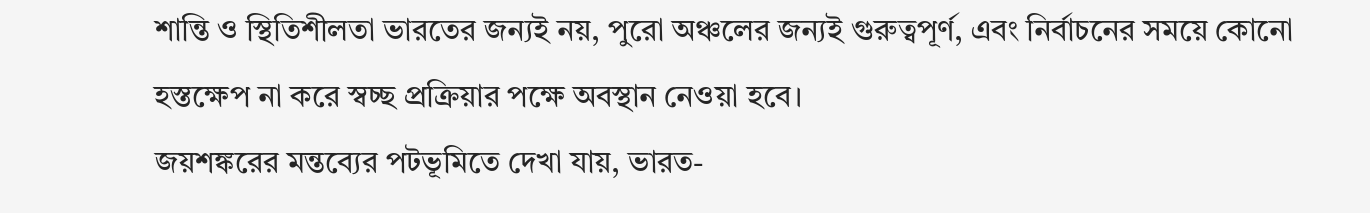শান্তি ও স্থিতিশীলতা ভারতের জন্যই নয়, পুরো অঞ্চলের জন্যই গুরুত্বপূর্ণ, এবং নির্বাচনের সময়ে কোনো হস্তক্ষেপ না করে স্বচ্ছ প্রক্রিয়ার পক্ষে অবস্থান নেওয়া হবে।
জয়শঙ্করের মন্তব্যের পটভূমিতে দেখা যায়, ভারত-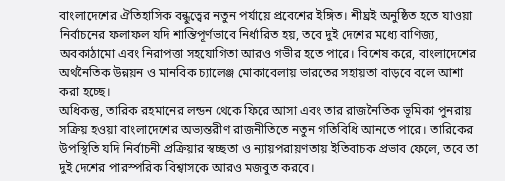বাংলাদেশের ঐতিহাসিক বন্ধুত্বের নতুন পর্যায়ে প্রবেশের ইঙ্গিত। শীঘ্রই অনুষ্ঠিত হতে যাওয়া নির্বাচনের ফলাফল যদি শান্তিপূর্ণভাবে নির্ধারিত হয়, তবে দুই দেশের মধ্যে বাণিজ্য, অবকাঠামো এবং নিরাপত্তা সহযোগিতা আরও গভীর হতে পারে। বিশেষ করে, বাংলাদেশের অর্থনৈতিক উন্নয়ন ও মানবিক চ্যালেঞ্জ মোকাবেলায় ভারতের সহায়তা বাড়বে বলে আশা করা হচ্ছে।
অধিকন্তু, তারিক রহমানের লন্ডন থেকে ফিরে আসা এবং তার রাজনৈতিক ভূমিকা পুনরায় সক্রিয় হওয়া বাংলাদেশের অভ্যন্তরীণ রাজনীতিতে নতুন গতিবিধি আনতে পারে। তারিকের উপস্থিতি যদি নির্বাচনী প্রক্রিয়ার স্বচ্ছতা ও ন্যায়পরায়ণতায় ইতিবাচক প্রভাব ফেলে, তবে তা দুই দেশের পারস্পরিক বিশ্বাসকে আরও মজবুত করবে।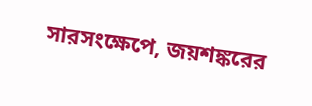সারসংক্ষেপে, জয়শঙ্করের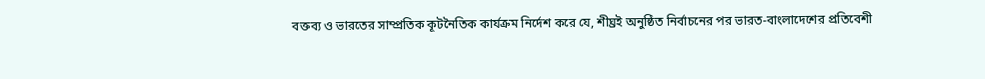বক্তব্য ও ভারতের সাম্প্রতিক কূটনৈতিক কার্যক্রম নির্দেশ করে যে, শীঘ্রই অনুষ্ঠিত নির্বাচনের পর ভারত-বাংলাদেশের প্রতিবেশী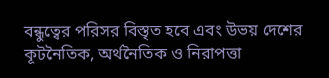বন্ধুত্বের পরিসর বিস্তৃত হবে এবং উভয় দেশের কূটনৈতিক, অর্থনৈতিক ও নিরাপত্তা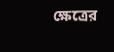ক্ষেত্রের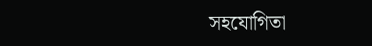সহযোগিতা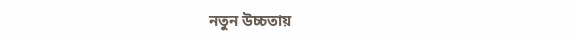নতুন উচ্চতায়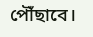পৌঁছাবে।